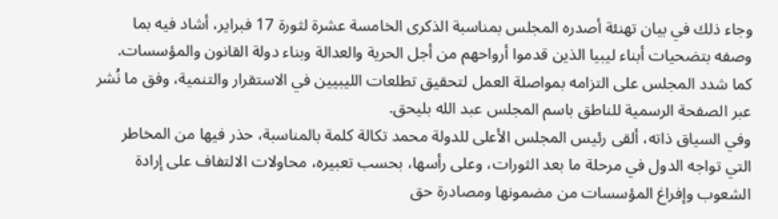وجاء ذلك في بيان تهنئة أصدره المجلس بمناسبة الذكرى الخامسة عشرة لثورة 17 فبراير، أشاد فيه بما وصفه بتضحيات أبناء ليبيا الذين قدموا أرواحهم من أجل الحرية والعدالة وبناء دولة القانون والمؤسسات.
كما شدد المجلس على التزامه بمواصلة العمل لتحقيق تطلعات الليبيين في الاستقرار والتنمية، وفق ما نُشر عبر الصفحة الرسمية للناطق باسم المجلس عبد الله بليحق.
وفي السياق ذاته، ألقى رئيس المجلس الأعلى للدولة محمد تكالة كلمة بالمناسبة، حذر فيها من المخاطر التي تواجه الدول في مرحلة ما بعد الثورات، وعلى رأسها، بحسب تعبيره، محاولات الالتفاف على إرادة الشعوب وإفراغ المؤسسات من مضمونها ومصادرة حق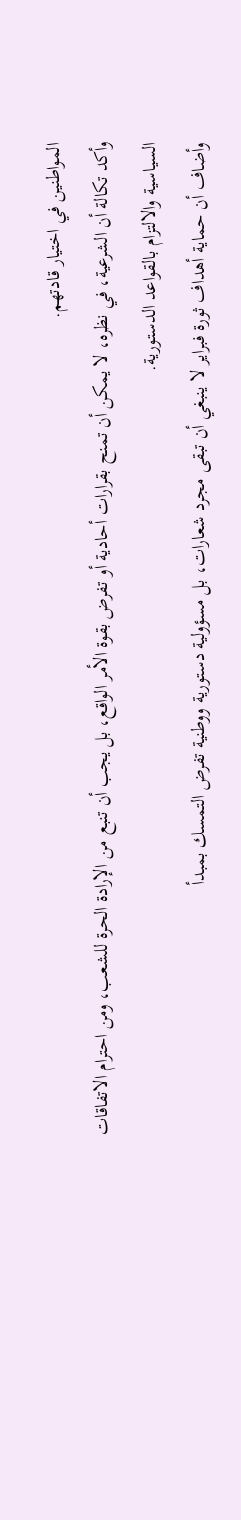المواطنين في اختيار قادتهم.
وأكد تكالة أن الشرعية، في نظره، لا يمكن أن تمنح بقرارات أحادية أو تفرض بقوة الأمر الواقع، بل يجب أن تنبع من الإرادة الحرة للشعب، ومن احترام الاتفاقات السياسية والالتزام بالقواعد الدستورية.
وأضاف أن حماية أهداف ثورة فبراير لا ينبغي أن تبقى مجرد شعارات، بل مسؤولية دستورية ووطنية تفرض التمسك بمبدأ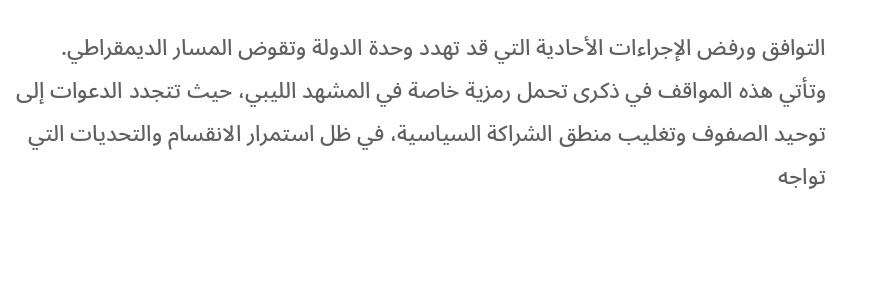التوافق ورفض الإجراءات الأحادية التي قد تهدد وحدة الدولة وتقوض المسار الديمقراطي.
وتأتي هذه المواقف في ذكرى تحمل رمزية خاصة في المشهد الليبي، حيث تتجدد الدعوات إلى توحيد الصفوف وتغليب منطق الشراكة السياسية، في ظل استمرار الانقسام والتحديات التي تواجه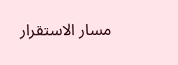مسار الاستقرار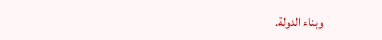وبناء الدولة.